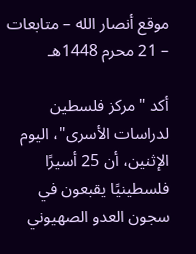موقع أنصار الله – متابعات – 21 محرم 1448هـ

أكد "مركز فلسطين لدراسات الأسرى"، اليوم الإثنين، أن 25 أسيرًا فلسطينيًا يقبعون في سجون العدو الصهيوني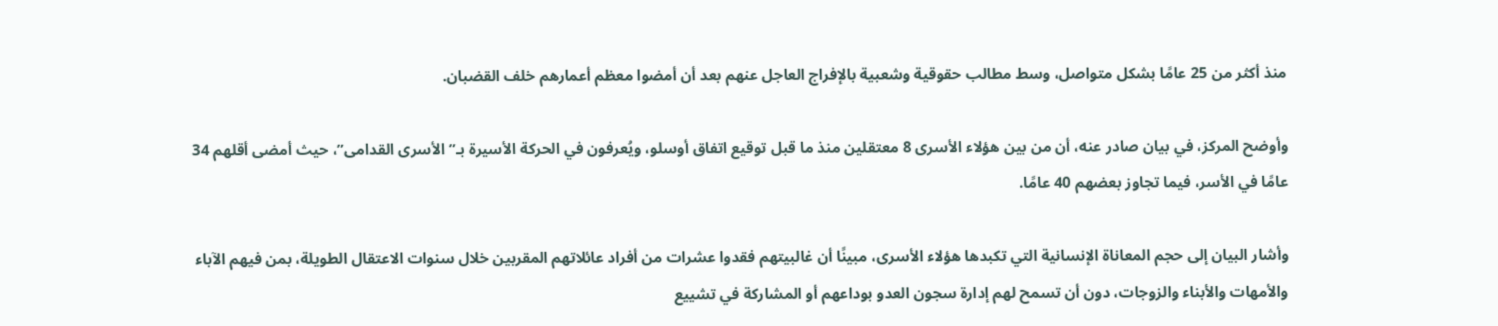منذ أكثر من 25 عامًا بشكل متواصل، وسط مطالب حقوقية وشعبية بالإفراج العاجل عنهم بعد أن أمضوا معظم أعمارهم خلف القضبان.

وأوضح المركز، في بيان صادر عنه، أن من بين هؤلاء الأسرى 8 معتقلين منذ ما قبل توقيع اتفاق أوسلو، ويُعرفون في الحركة الأسيرة بـ”الأسرى القدامى”، حيث أمضى أقلهم 34 عامًا في الأسر، فيما تجاوز بعضهم 40 عامًا.

وأشار البيان إلى حجم المعاناة الإنسانية التي تكبدها هؤلاء الأسرى، مبينًا أن غالبيتهم فقدوا عشرات من أفراد عائلاتهم المقربين خلال سنوات الاعتقال الطويلة، بمن فيهم الآباء والأمهات والأبناء والزوجات، دون أن تسمح لهم إدارة سجون العدو بوداعهم أو المشاركة في تشييع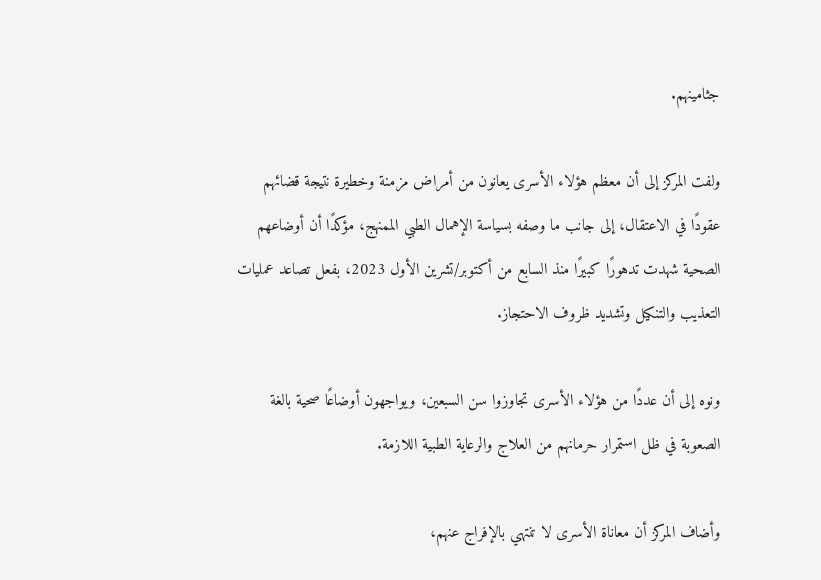جثامينهم.

ولفت المركز إلى أن معظم هؤلاء الأسرى يعانون من أمراض مزمنة وخطيرة نتيجة قضائهم عقودًا في الاعتقال، إلى جانب ما وصفه بسياسة الإهمال الطبي الممنهج، مؤكدًا أن أوضاعهم الصحية شهدت تدهورًا كبيرًا منذ السابع من أكتوبر/تشرين الأول 2023، بفعل تصاعد عمليات التعذيب والتنكيل وتشديد ظروف الاحتجاز.

ونوه إلى أن عددًا من هؤلاء الأسرى تجاوزوا سن السبعين، ويواجهون أوضاعًا صحية بالغة الصعوبة في ظل استمرار حرمانهم من العلاج والرعاية الطبية اللازمة.

وأضاف المركز أن معاناة الأسرى لا تنتهي بالإفراج عنهم،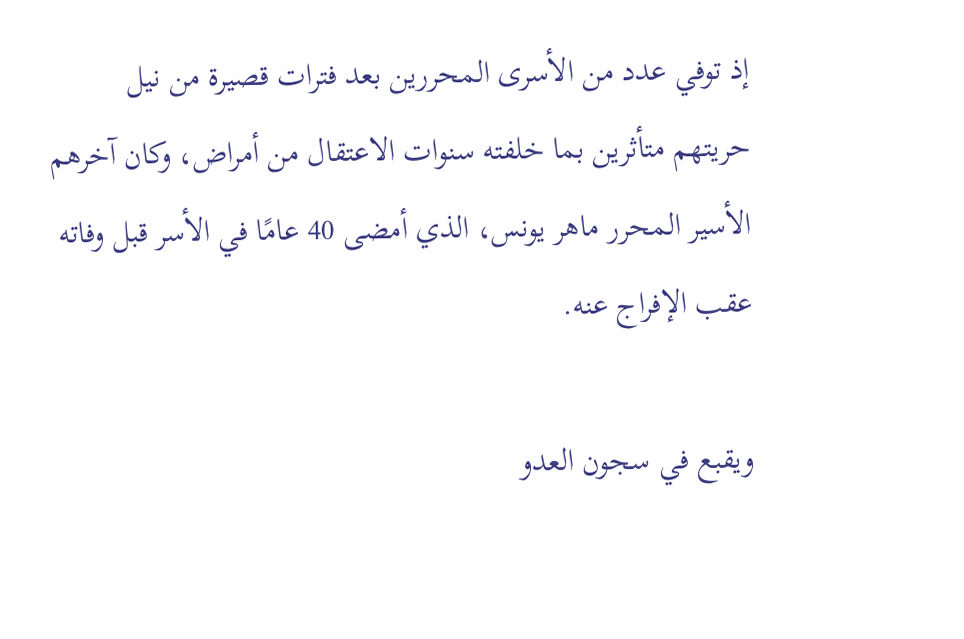إذ توفي عدد من الأسرى المحررين بعد فترات قصيرة من نيل حريتهم متأثرين بما خلفته سنوات الاعتقال من أمراض، وكان آخرهم الأسير المحرر ماهر يونس، الذي أمضى 40 عامًا في الأسر قبل وفاته عقب الإفراج عنه.

ويقبع في سجون العدو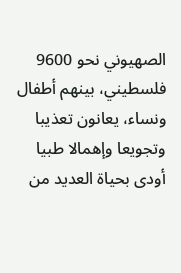الصهيوني نحو 9600 فلسطيني، بينهم أطفال ونساء، يعانون تعذيبا وتجويعا وإهمالا طبيا أودى بحياة العديد من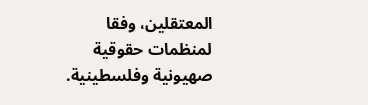المعتقلين، وفقا لمنظمات حقوقية صهيونية وفلسطينية.